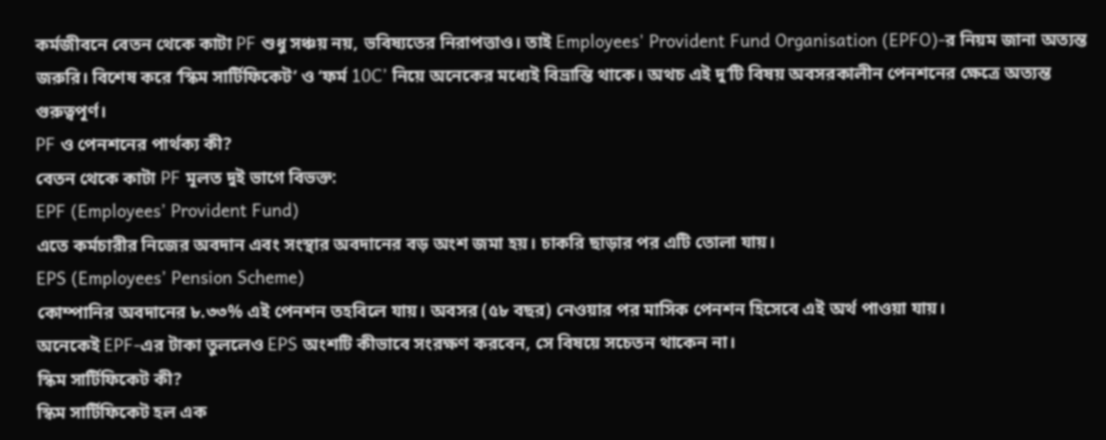কর্মজীবনে বেতন থেকে কাটা PF শুধু সঞ্চয় নয়, ভবিষ্যতের নিরাপত্তাও। তাই Employees' Provident Fund Organisation (EPFO)-র নিয়ম জানা অত্যন্ত জরুরি। বিশেষ করে ‘স্কিম সার্টিফিকেট’ ও ‘ফর্ম 10C’ নিয়ে অনেকের মধ্যেই বিভ্রান্তি থাকে। অথচ এই দু’টি বিষয় অবসরকালীন পেনশনের ক্ষেত্রে অত্যন্ত গুরুত্বপূর্ণ।
PF ও পেনশনের পার্থক্য কী?
বেতন থেকে কাটা PF মূলত দুই ভাগে বিভক্ত:
EPF (Employees’ Provident Fund)
এতে কর্মচারীর নিজের অবদান এবং সংস্থার অবদানের বড় অংশ জমা হয়। চাকরি ছাড়ার পর এটি তোলা যায়।
EPS (Employees’ Pension Scheme)
কোম্পানির অবদানের ৮.৩৩% এই পেনশন তহবিলে যায়। অবসর (৫৮ বছর) নেওয়ার পর মাসিক পেনশন হিসেবে এই অর্থ পাওয়া যায়।
অনেকেই EPF-এর টাকা তুললেও EPS অংশটি কীভাবে সংরক্ষণ করবেন, সে বিষয়ে সচেতন থাকেন না।
স্কিম সার্টিফিকেট কী?
স্কিম সার্টিফিকেট হল এক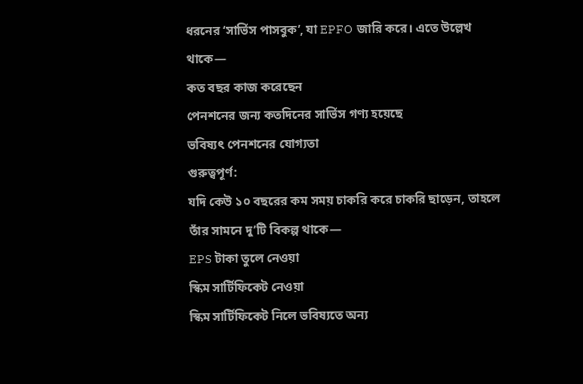ধরনের ‘সার্ভিস পাসবুক’, যা EPFO জারি করে। এতে উল্লেখ থাকে—
কত বছর কাজ করেছেন
পেনশনের জন্য কতদিনের সার্ভিস গণ্য হয়েছে
ভবিষ্যৎ পেনশনের যোগ্যতা
গুরুত্বপূর্ণ:
যদি কেউ ১০ বছরের কম সময় চাকরি করে চাকরি ছাড়েন, তাহলে তাঁর সামনে দু’টি বিকল্প থাকে—
EPS টাকা তুলে নেওয়া
স্কিম সার্টিফিকেট নেওয়া
স্কিম সার্টিফিকেট নিলে ভবিষ্যতে অন্য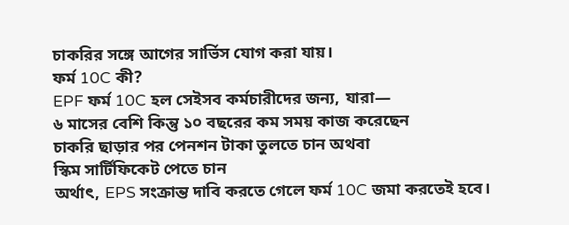চাকরির সঙ্গে আগের সার্ভিস যোগ করা যায়।
ফর্ম 10C কী?
EPF ফর্ম 10C হল সেইসব কর্মচারীদের জন্য, যারা—
৬ মাসের বেশি কিন্তু ১০ বছরের কম সময় কাজ করেছেন
চাকরি ছাড়ার পর পেনশন টাকা তুলতে চান অথবা
স্কিম সার্টিফিকেট পেতে চান
অর্থাৎ, EPS সংক্রান্ত দাবি করতে গেলে ফর্ম 10C জমা করতেই হবে।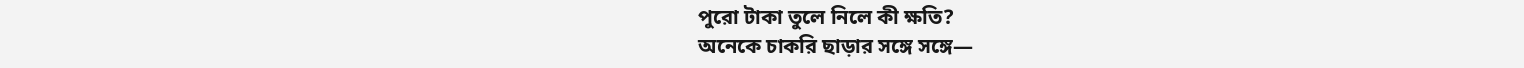পুরো টাকা তুলে নিলে কী ক্ষতি?
অনেকে চাকরি ছাড়ার সঙ্গে সঙ্গে—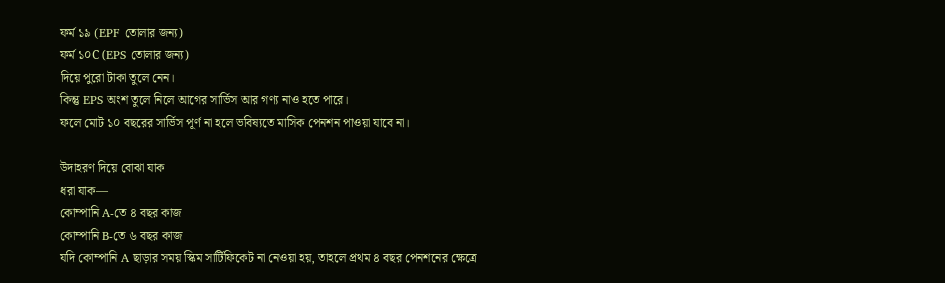ফর্ম ১৯ (EPF তোলার জন্য)
ফর্ম ১০C (EPS তোলার জন্য)
দিয়ে পুরো টাকা তুলে নেন।
কিন্তু EPS অংশ তুলে নিলে আগের সার্ভিস আর গণ্য নাও হতে পারে।
ফলে মোট ১০ বছরের সার্ভিস পূর্ণ না হলে ভবিষ্যতে মাসিক পেনশন পাওয়া যাবে না।

উদাহরণ দিয়ে বোঝা যাক
ধরা যাক—
কোম্পানি A-তে ৪ বছর কাজ
কোম্পানি B-তে ৬ বছর কাজ
যদি কোম্পানি A ছাড়ার সময় স্কিম সার্টিফিকেট না নেওয়া হয়, তাহলে প্রথম ৪ বছর পেনশনের ক্ষেত্রে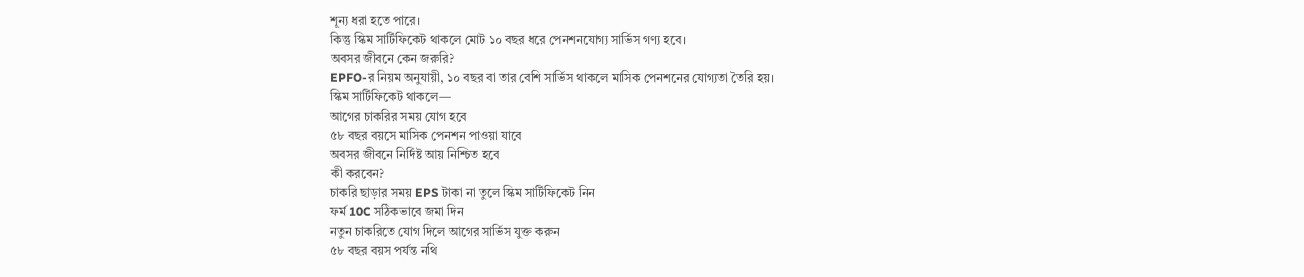শূন্য ধরা হতে পারে।
কিন্তু স্কিম সার্টিফিকেট থাকলে মোট ১০ বছর ধরে পেনশনযোগ্য সার্ভিস গণ্য হবে।
অবসর জীবনে কেন জরুরি?
EPFO-র নিয়ম অনুযায়ী, ১০ বছর বা তার বেশি সার্ভিস থাকলে মাসিক পেনশনের যোগ্যতা তৈরি হয়।
স্কিম সার্টিফিকেট থাকলে—
আগের চাকরির সময় যোগ হবে
৫৮ বছর বয়সে মাসিক পেনশন পাওয়া যাবে
অবসর জীবনে নির্দিষ্ট আয় নিশ্চিত হবে
কী করবেন?
চাকরি ছাড়ার সময় EPS টাকা না তুলে স্কিম সার্টিফিকেট নিন
ফর্ম 10C সঠিকভাবে জমা দিন
নতুন চাকরিতে যোগ দিলে আগের সার্ভিস যুক্ত করুন
৫৮ বছর বয়স পর্যন্ত নথি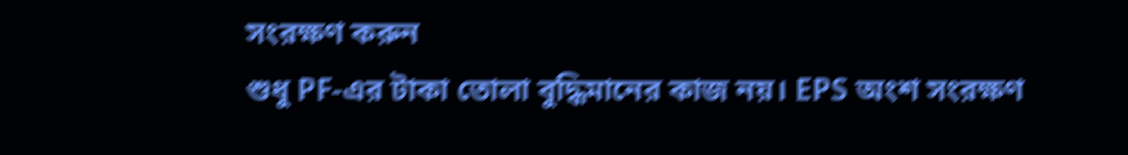সংরক্ষণ করুন
শুধু PF-এর টাকা তোলা বুদ্ধিমানের কাজ নয়। EPS অংশ সংরক্ষণ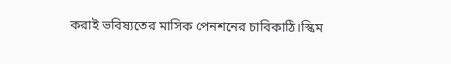করাই ভবিষ্যতের মাসিক পেনশনের চাবিকাঠি।স্কিম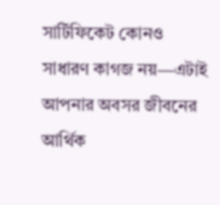সার্টিফিকেট কোনও সাধারণ কাগজ নয়—এটাই আপনার অবসর জীবনের আর্থিক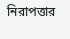নিরাপত্তার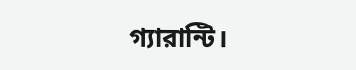গ্যারান্টি।